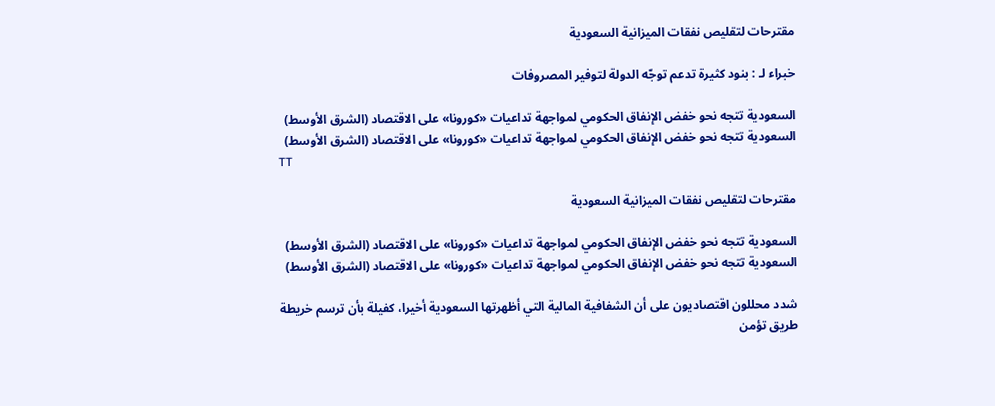مقترحات لتقليص نفقات الميزانية السعودية

خبراء لـ : بنود كثيرة تدعم توجّه الدولة لتوفير المصروفات

السعودية تتجه نحو خفض الإنفاق الحكومي لمواجهة تداعيات «كورونا» على الاقتصاد (الشرق الأوسط)
السعودية تتجه نحو خفض الإنفاق الحكومي لمواجهة تداعيات «كورونا» على الاقتصاد (الشرق الأوسط)
TT

مقترحات لتقليص نفقات الميزانية السعودية

السعودية تتجه نحو خفض الإنفاق الحكومي لمواجهة تداعيات «كورونا» على الاقتصاد (الشرق الأوسط)
السعودية تتجه نحو خفض الإنفاق الحكومي لمواجهة تداعيات «كورونا» على الاقتصاد (الشرق الأوسط)

شدد محللون اقتصاديون على أن الشفافية المالية التي أظهرتها السعودية أخيرا، كفيلة بأن ترسم خريطة طريق تؤمن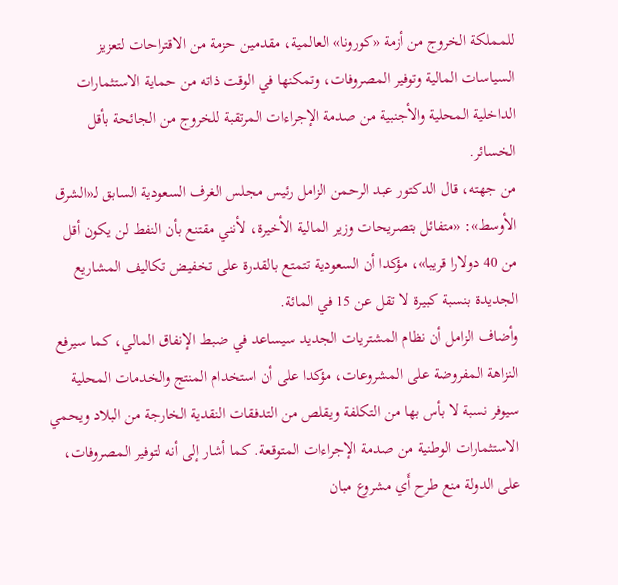للمملكة الخروج من أزمة «كورونا» العالمية، مقدمين حزمة من الاقتراحات لتعزيز السياسات المالية وتوفير المصروفات، وتمكنها في الوقت ذاته من حماية الاستثمارات الداخلية المحلية والأجنبية من صدمة الإجراءات المرتقبة للخروج من الجائحة بأقل الخسائر.
من جهته، قال الدكتور عبد الرحمن الزامل رئيس مجلس الغرف السعودية السابق لـ«الشرق الأوسط»: «متفائل بتصريحات وزير المالية الأخيرة، لأنني مقتنع بأن النفط لن يكون أقل من 40 دولارا قريبا»، مؤكدا أن السعودية تتمتع بالقدرة على تخفيض تكاليف المشاريع الجديدة بنسبة كبيرة لا تقل عن 15 في المائة.
وأضاف الزامل أن نظام المشتريات الجديد سيساعد في ضبط الإنفاق المالي، كما سيرفع النزاهة المفروضة على المشروعات، مؤكدا على أن استخدام المنتج والخدمات المحلية سيوفر نسبة لا بأس بها من التكلفة ويقلص من التدفقات النقدية الخارجة من البلاد ويحمي الاستثمارات الوطنية من صدمة الإجراءات المتوقعة. كما أشار إلى أنه لتوفير المصروفات، على الدولة منع طرح أَي مشروع مبان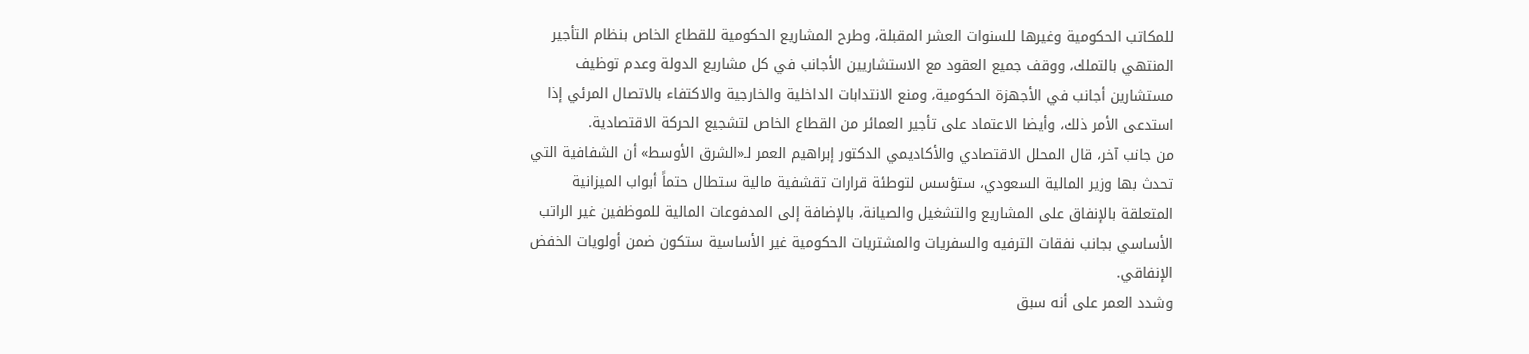للمكاتب الحكومية وغيرها للسنوات العشر المقبلة، وطرح المشاريع الحكومية للقطاع الخاص بنظام التأجير المنتهي بالتملك، ووقف جميع العقود مع الاستشاريين الأجانب في كل مشاريع الدولة وعدم توظيف مستشارين أجانب في الأجهزة الحكومية، ومنع الانتدابات الداخلية والخارجية والاكتفاء بالاتصال المرئي إذا استدعى الأمر ذلك، وأيضا الاعتماد على تأجير العمائر من القطاع الخاص لتشجيع الحركة الاقتصادية.
من جانب آخر، قال المحلل الاقتصادي والأكاديمي الدكتور إبراهيم العمر لـ«الشرق الأوسط» أن الشفافية التي تحدث بها وزير المالية السعودي، ستؤسس لتوطئة قرارات تقشفية مالية ستطال حتماً أبواب الميزانية المتعلقة بالإنفاق على المشاريع والتشغيل والصيانة، بالإضافة إلى المدفوعات المالية للموظفين غير الراتب الأساسي بجانب نفقات الترفيه والسفريات والمشتريات الحكومية غير الأساسية ستكون ضمن أولويات الخفض الإنفاقي.
وشدد العمر على أنه سبق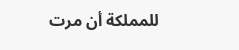للمملكة أن مرت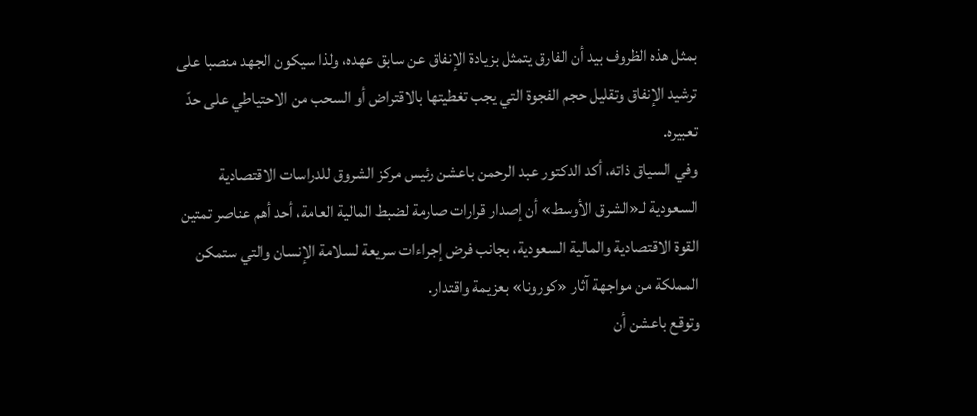بمثل هذه الظروف بيد أن الفارق يتمثل بزيادة الإنفاق عن سابق عهده، ولذا سيكون الجهد منصبا على ترشيد الإنفاق وتقليل حجم الفجوة التي يجب تغطيتها بالاقتراض أو السحب من الاحتياطي على حدّ تعبيره.
وفي السياق ذاته، أكد الدكتور عبد الرحمن باعشن رئيس مركز الشروق للدراسات الاقتصادية السعودية لـ«الشرق الأوسط» أن إصدار قرارات صارمة لضبط المالية العامة، أحد أهم عناصر تمتين القوة الاقتصادية والمالية السعودية، بجانب فرض إجراءات سريعة لسلامة الإنسان والتي ستمكن المملكة من مواجهة آثار «كورونا» بعزيمة واقتدار.
وتوقع باعشن أن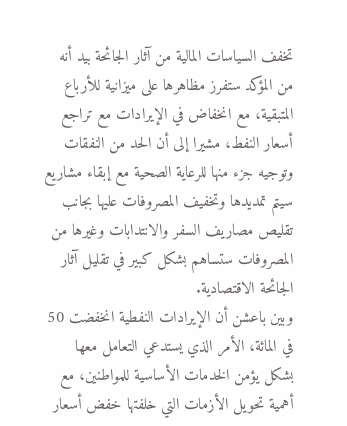تخفف السياسات المالية من آثار الجائحة بيد أنه من المؤكد ستفرز مظاهرها على ميزانية للأرباع المتبقية، مع انخفاض في الإيرادات مع تراجع أسعار النفط، مشيرا إلى أن الحد من النفقات وتوجيه جزء منها للرعاية الصحية مع إبقاء مشاريع سيتم تمديدها وتخفيف المصروفات عليها بجانب تقليص مصاريف السفر والانتدابات وغيرها من المصروفات ستساهم بشكل كبير في تقليل آثار الجائحة الاقتصادية.
وبين باعشن أن الإيرادات النفطية انخفضت 50 في المائة، الأمر الذي يستدعي التعامل معها بشكل يؤمن الخدمات الأساسية للمواطنين، مع أهمية تحويل الأزمات التي خلفتها خفض أسعار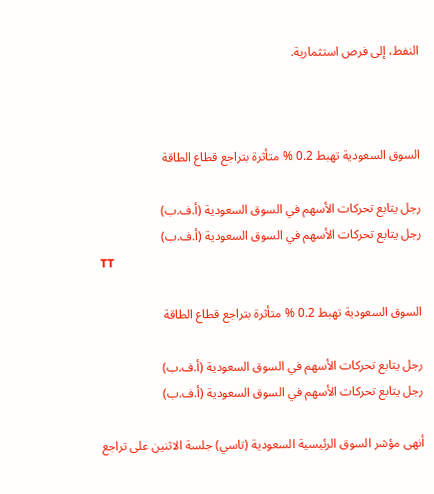النفط، إلى فرص استثمارية.



السوق السعودية تهبط 0.2 % متأثرة بتراجع قطاع الطاقة

رجل يتابع تحركات الأسهم في السوق السعودية (أ.ف.ب)
رجل يتابع تحركات الأسهم في السوق السعودية (أ.ف.ب)
TT

السوق السعودية تهبط 0.2 % متأثرة بتراجع قطاع الطاقة

رجل يتابع تحركات الأسهم في السوق السعودية (أ.ف.ب)
رجل يتابع تحركات الأسهم في السوق السعودية (أ.ف.ب)

أنهى مؤشر السوق الرئيسية السعودية (تاسي) جلسة الاثنين على تراجع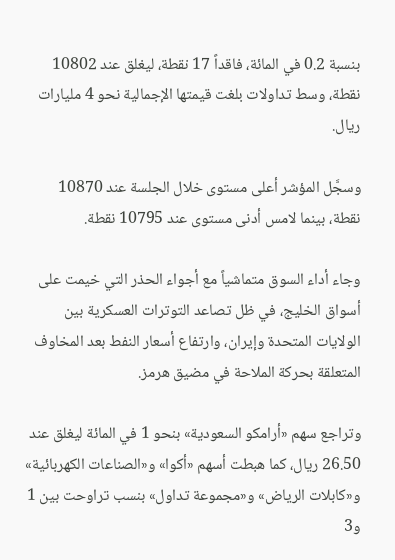بنسبة 0.2 في المائة، فاقداً 17 نقطة، ليغلق عند 10802 نقطة، وسط تداولات بلغت قيمتها الإجمالية نحو 4 مليارات ريال.

وسجَّل المؤشر أعلى مستوى خلال الجلسة عند 10870 نقطة، بينما لامس أدنى مستوى عند 10795 نقطة.

وجاء أداء السوق متماشياً مع أجواء الحذر التي خيمت على أسواق الخليج، في ظل تصاعد التوترات العسكرية بين الولايات المتحدة وإيران، وارتفاع أسعار النفط بعد المخاوف المتعلقة بحركة الملاحة في مضيق هرمز.

وتراجع سهم «أرامكو السعودية» بنحو 1 في المائة ليغلق عند 26.50 ريال، كما هبطت أسهم «أكوا» و«الصناعات الكهربائية» و«كابلات الرياض» و«مجموعة تداول» بنسب تراوحت بين 1 و3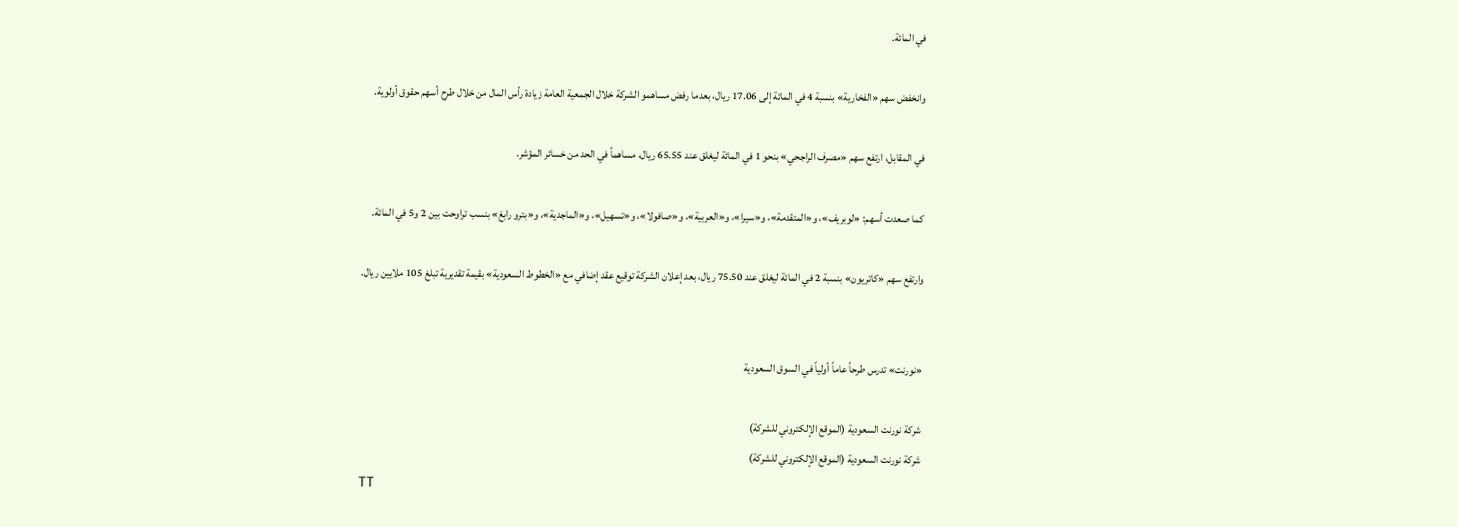في المائة.

وانخفض سهم «الفخارية» بنسبة 4 في المائة إلى 17.06 ريال، بعدما رفض مساهمو الشركة خلال الجمعية العامة زيادة رأس المال من خلال طرح أسهم حقوق أولوية.

في المقابل، ارتفع سهم «مصرف الراجحي» بنحو 1 في المائة ليغلق عند 65.55 ريال، مساهماً في الحد من خسائر المؤشر.

كما صعدت أسهم: «لوبريف»، و«المتقدمة»، و«سيرا»، و«العربية»، و«صافولا»، و«تسهيل»، و«الماجدية»، و«بترو رابغ» بنسب تراوحت بين 2 و5 في المائة.

وارتفع سهم «كاتريون» بنسبة 2 في المائة ليغلق عند 75.50 ريال، بعد إعلان الشركة توقيع عقد إضافي مع «الخطوط السعودية» بقيمة تقديرية تبلغ 105 ملايين ريال.


«نورنت» تدرس طرحاً عاماً أولياً في السوق السعودية

شركة نورنت السعودية (الموقع الإلكتروني للشركة)
شركة نورنت السعودية (الموقع الإلكتروني للشركة)
TT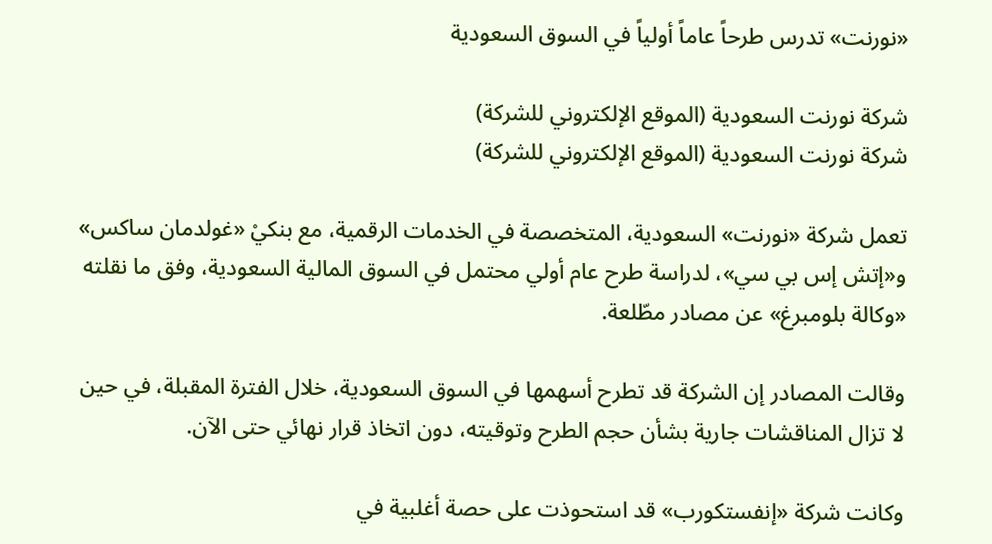«نورنت» تدرس طرحاً عاماً أولياً في السوق السعودية

شركة نورنت السعودية (الموقع الإلكتروني للشركة)
شركة نورنت السعودية (الموقع الإلكتروني للشركة)

تعمل شركة «نورنت» السعودية، المتخصصة في الخدمات الرقمية، مع بنكيْ «غولدمان ساكس» و«إتش إس بي سي»، لدراسة طرح عام أولي محتمل في السوق المالية السعودية، وفق ما نقلته «وكالة بلومبرغ» عن مصادر مطّلعة.

وقالت المصادر إن الشركة قد تطرح أسهمها في السوق السعودية، خلال الفترة المقبلة، في حين لا تزال المناقشات جارية بشأن حجم الطرح وتوقيته، دون اتخاذ قرار نهائي حتى الآن.

وكانت شركة «إنفستكورب» قد استحوذت على حصة أغلبية في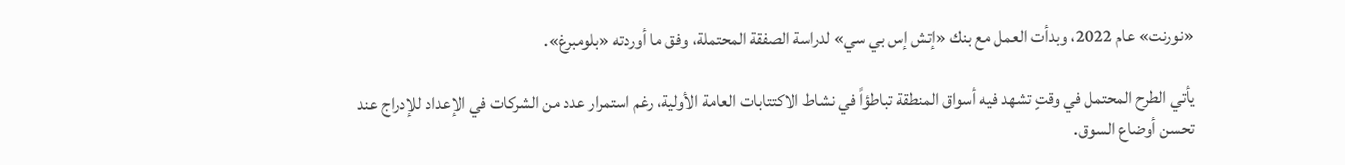«نورنت» عام 2022، وبدأت العمل مع بنك «إتش إس بي سي» لدراسة الصفقة المحتملة، وفق ما أوردته «بلومبرغ».

يأتي الطرح المحتمل في وقتٍ تشهد فيه أسواق المنطقة تباطؤاً في نشاط الاكتتابات العامة الأولية، رغم استمرار عدد من الشركات في الإعداد للإدراج عند تحسن أوضاع السوق.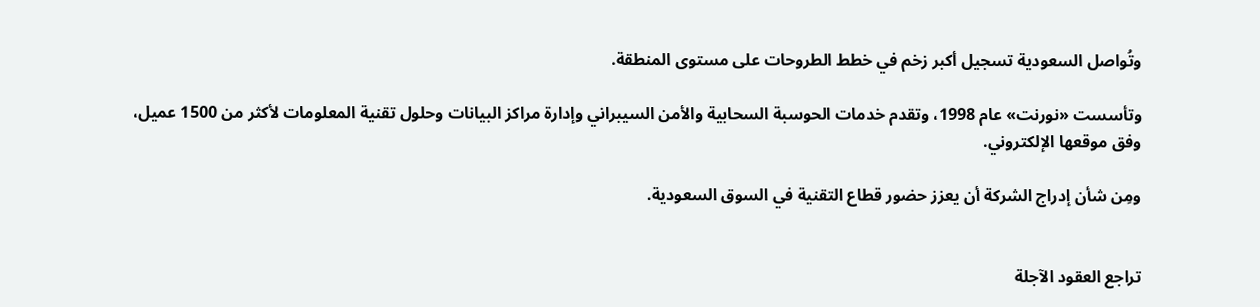وتُواصل السعودية تسجيل أكبر زخم في خطط الطروحات على مستوى المنطقة.

وتأسست «نورنت» عام 1998، وتقدم خدمات الحوسبة السحابية والأمن السيبراني وإدارة مراكز البيانات وحلول تقنية المعلومات لأكثر من 1500 عميل، وفق موقعها الإلكتروني.

ومِن شأن إدراج الشركة أن يعزز حضور قطاع التقنية في السوق السعودية.


تراجع العقود الآجلة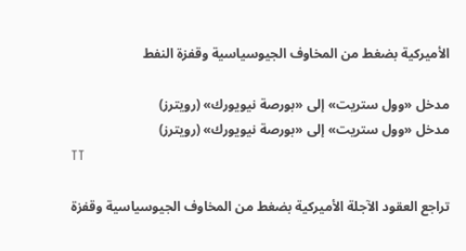الأميركية بضغط من المخاوف الجيوسياسية وقفزة النفط

مدخل «وول ستريت» إلى «بورصة نيويورك» (رويترز)
مدخل «وول ستريت» إلى «بورصة نيويورك» (رويترز)
TT

تراجع العقود الآجلة الأميركية بضغط من المخاوف الجيوسياسية وقفزة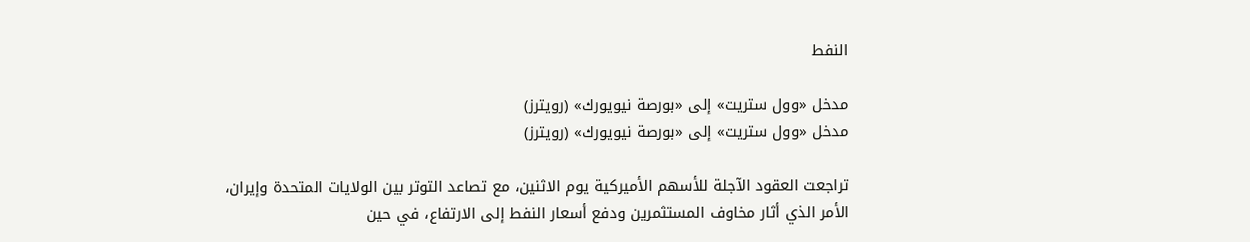النفط

مدخل «وول ستريت» إلى «بورصة نيويورك» (رويترز)
مدخل «وول ستريت» إلى «بورصة نيويورك» (رويترز)

تراجعت العقود الآجلة للأسهم الأميركية يوم الاثنين، مع تصاعد التوتر بين الولايات المتحدة وإيران، الأمر الذي أثار مخاوف المستثمرين ودفع أسعار النفط إلى الارتفاع، في حين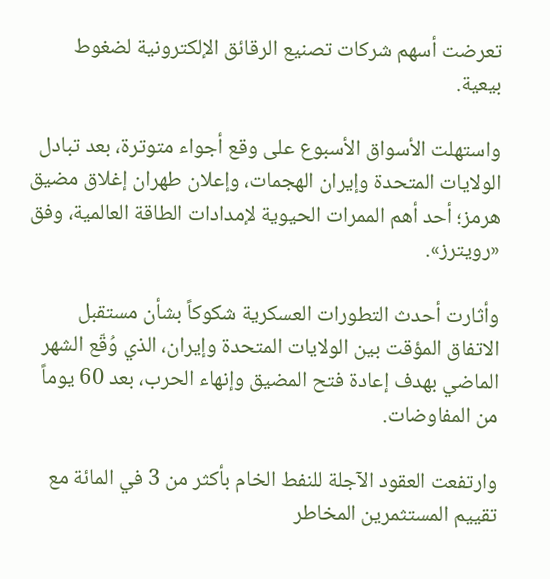تعرضت أسهم شركات تصنيع الرقائق الإلكترونية لضغوط بيعية.

واستهلت الأسواق الأسبوع على وقع أجواء متوترة، بعد تبادل الولايات المتحدة وإيران الهجمات، وإعلان طهران إغلاق مضيق هرمز؛ أحد أهم الممرات الحيوية لإمدادات الطاقة العالمية، وفق «رويترز».

وأثارت أحدث التطورات العسكرية شكوكاً بشأن مستقبل الاتفاق المؤقت بين الولايات المتحدة وإيران، الذي وُقّع الشهر الماضي بهدف إعادة فتح المضيق وإنهاء الحرب، بعد 60 يوماً من المفاوضات.

وارتفعت العقود الآجلة للنفط الخام بأكثر من 3 في المائة مع تقييم المستثمرين المخاطر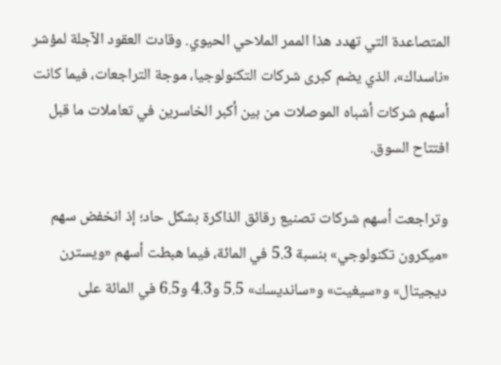المتصاعدة التي تهدد هذا الممر الملاحي الحيوي. وقادت العقود الآجلة لمؤشر «ناسداك»، الذي يضم كبرى شركات التكنولوجيا، موجة التراجعات، فيما كانت أسهم شركات أشباه الموصلات من بين أكبر الخاسرين في تعاملات ما قبل افتتاح السوق.

وتراجعت أسهم شركات تصنيع رقائق الذاكرة بشكل حاد؛ إذ انخفض سهم «ميكرون تكنولوجي» بنسبة 5.3 في المائة، فيما هبطت أسهم «ويسترن ديجيتال» و«سيغيت» و«سانديسك» 5.5 و4.3 و6.5 في المائة على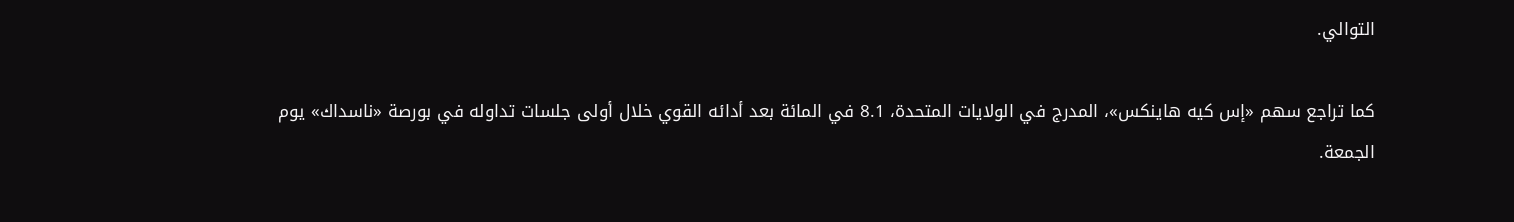التوالي.

كما تراجع سهم «إس كيه هاينكس»، المدرج في الولايات المتحدة، 8.1 في المائة بعد أدائه القوي خلال أولى جلسات تداوله في بورصة «ناسداك» يوم الجمعة.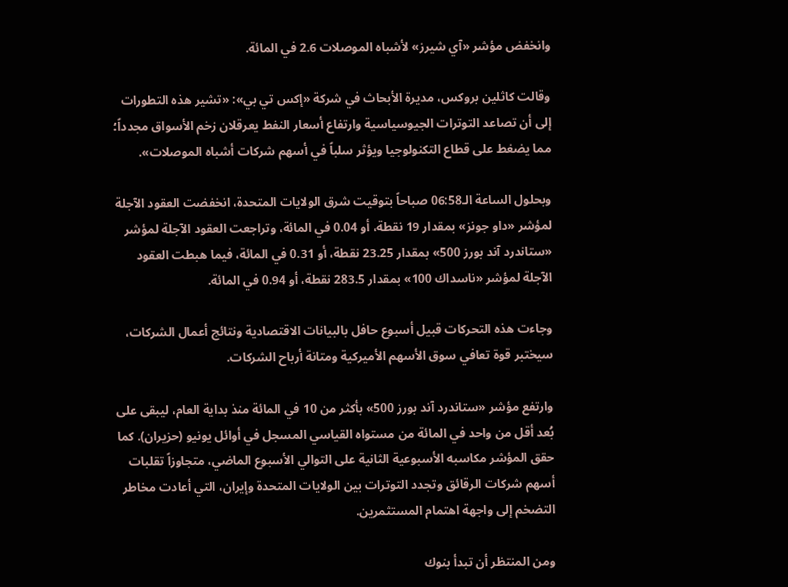وانخفض مؤشر «آي شيرز» لأشباه الموصلات 2.6 في المائة.

وقالت كاثلين بروكس، مديرة الأبحاث في شركة «إكس تي بي»: «تشير هذه التطورات إلى أن تصاعد التوترات الجيوسياسية وارتفاع أسعار النفط يعرقلان زخم الأسواق مجدداً؛ مما يضغط على قطاع التكنولوجيا ويؤثر سلباً في أسهم شركات أشباه الموصلات».

وبحلول الساعة الـ06:58 صباحاً بتوقيت شرق الولايات المتحدة، انخفضت العقود الآجلة لمؤشر «داو جونز» بمقدار 19 نقطة، أو 0.04 في المائة، وتراجعت العقود الآجلة لمؤشر «ستاندرد آند بورز 500» بمقدار 23.25 نقطة، أو 0.31 في المائة، فيما هبطت العقود الآجلة لمؤشر «ناسداك 100» بمقدار 283.5 نقطة، أو 0.94 في المائة.

وجاءت هذه التحركات قبيل أسبوع حافل بالبيانات الاقتصادية ونتائج أعمال الشركات، سيختبر قوة تعافي سوق الأسهم الأميركية ومتانة أرباح الشركات.

وارتفع مؤشر «ستاندرد آند بورز 500» بأكثر من 10 في المائة منذ بداية العام، ليبقى على بُعد أقل من واحد في المائة من مستواه القياسي المسجل في أوائل يونيو (حزيران). كما حقق المؤشر مكاسبه الأسبوعية الثانية على التوالي الأسبوع الماضي، متجاوزاً تقلبات أسهم شركات الرقائق وتجدد التوترات بين الولايات المتحدة وإيران، التي أعادت مخاطر التضخم إلى واجهة اهتمام المستثمرين.

ومن المنتظر أن تبدأ بنوك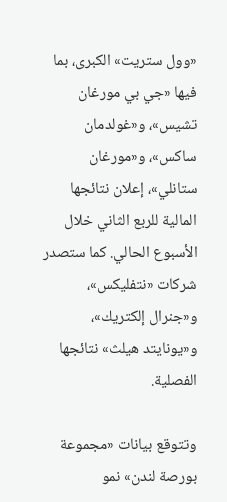«وول ستريت» الكبرى، بما فيها «جي بي مورغان تشيس»، و«غولدمان ساكس»، و«مورغان ستانلي»، إعلان نتائجها المالية للربع الثاني خلال الأسبوع الحالي. كما ستصدر شركات «نتفليكس»، و«جنرال إلكتريك»، و«يونايتد هيلث» نتائجها الفصلية.

وتتوقع بيانات «مجموعة بورصة لندن» نمو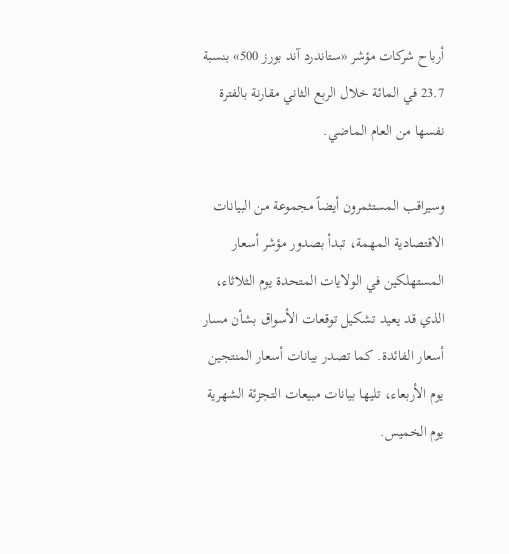أرباح شركات مؤشر «ستاندرد آند بورز 500» بنسبة 23.7 في المائة خلال الربع الثاني مقارنة بالفترة نفسها من العام الماضي.

وسيراقب المستثمرون أيضاً مجموعة من البيانات الاقتصادية المهمة، تبدأ بصدور مؤشر أسعار المستهلكين في الولايات المتحدة يوم الثلاثاء، الذي قد يعيد تشكيل توقعات الأسواق بشأن مسار أسعار الفائدة. كما تصدر بيانات أسعار المنتجين يوم الأربعاء، تليها بيانات مبيعات التجزئة الشهرية يوم الخميس.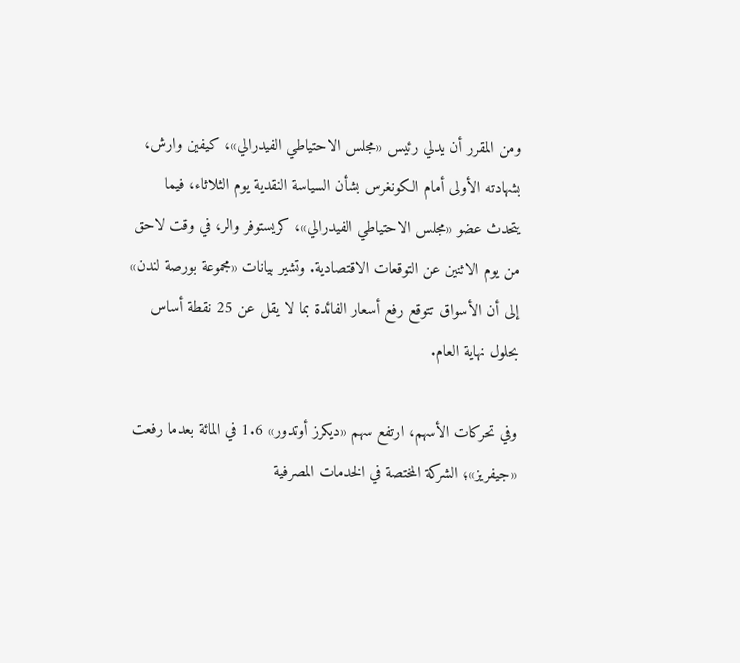ومن المقرر أن يدلي رئيس «مجلس الاحتياطي الفيدرالي»، كيفين وارش، بشهادته الأولى أمام الكونغرس بشأن السياسة النقدية يوم الثلاثاء، فيما يتحدث عضو «مجلس الاحتياطي الفيدرالي»، كريستوفر والر، في وقت لاحق من يوم الاثنين عن التوقعات الاقتصادية. وتشير بيانات «مجموعة بورصة لندن» إلى أن الأسواق تتوقع رفع أسعار الفائدة بما لا يقل عن 25 نقطة أساس بحلول نهاية العام.

وفي تحركات الأسهم، ارتفع سهم «ديكرز أوتدور» 1.6 في المائة بعدما رفعت «جيفريز»؛ الشركة المختصة في الخدمات المصرفية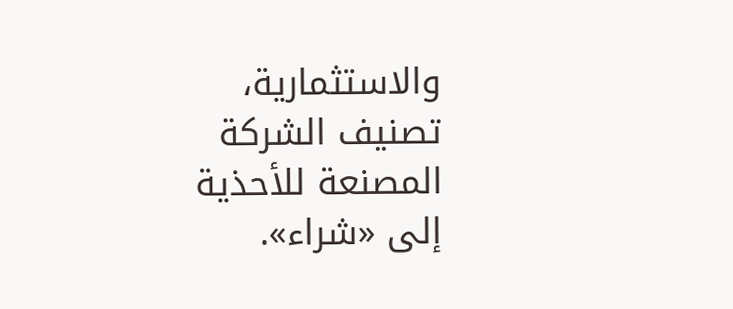والاستثمارية، تصنيف الشركة المصنعة للأحذية إلى «شراء».